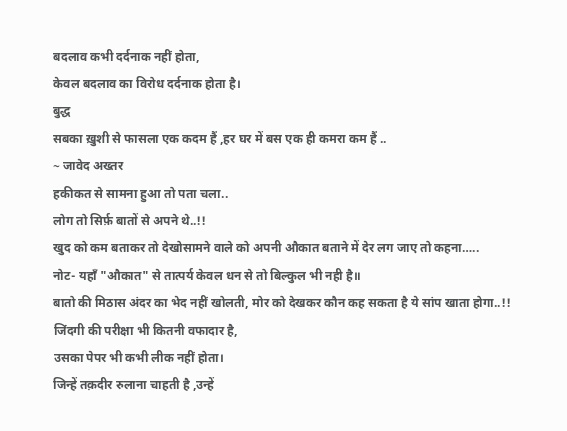बदलाव कभी दर्दनाक नहीं होता,
केवल बदलाव का विरोध दर्दनाक होता है।
बुद्ध
सबका ख़ुशी से फासला एक कदम हैं ,हर घर में बस एक ही कमरा कम हैं ..
~ जावेद अख्तर
हकीकत से सामना हुआ तो पता चला..
लोग तो सिर्फ़ बातों से अपने थे..!!
खुद को कम बताकर तो देखोसामने वाले को अपनी औकात बताने में देर लग जाए तो कहना…..
नोट- यहाँ "औकात" से तात्पर्य केवल धन से तो बिल्कुल भी नही है॥
बातो की मिठास अंदर का भेद नहीं खोलती, मोर को देखकर कौन कह सकता है ये सांप खाता होगा..!!
जिंदगी की परीक्षा भी कितनी वफादार है,
उसका पेपर भी कभी लीक नहीं होता।
जिन्हें तक़दीर रुलाना चाहती है ,उन्हें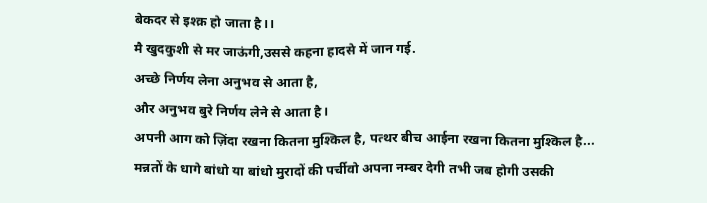बेकदर से इश्क़ हो जाता है।।
मै खुदकुशी से मर जाऊंगी,उससे कहना हादसे में जान गई.
अच्छे निर्णय लेना अनुभव से आता है,
और अनुभव बुरे निर्णय लेने से आता है।
अपनी आग को ज़िंदा रखना कितना मुश्किल है, पत्थर बीच आईना रखना कितना मुश्किल है...
मन्नतों के धागे बांधो या बांधो मुरादों की पर्चीवो अपना नम्बर देगी तभी जब होगी उसकी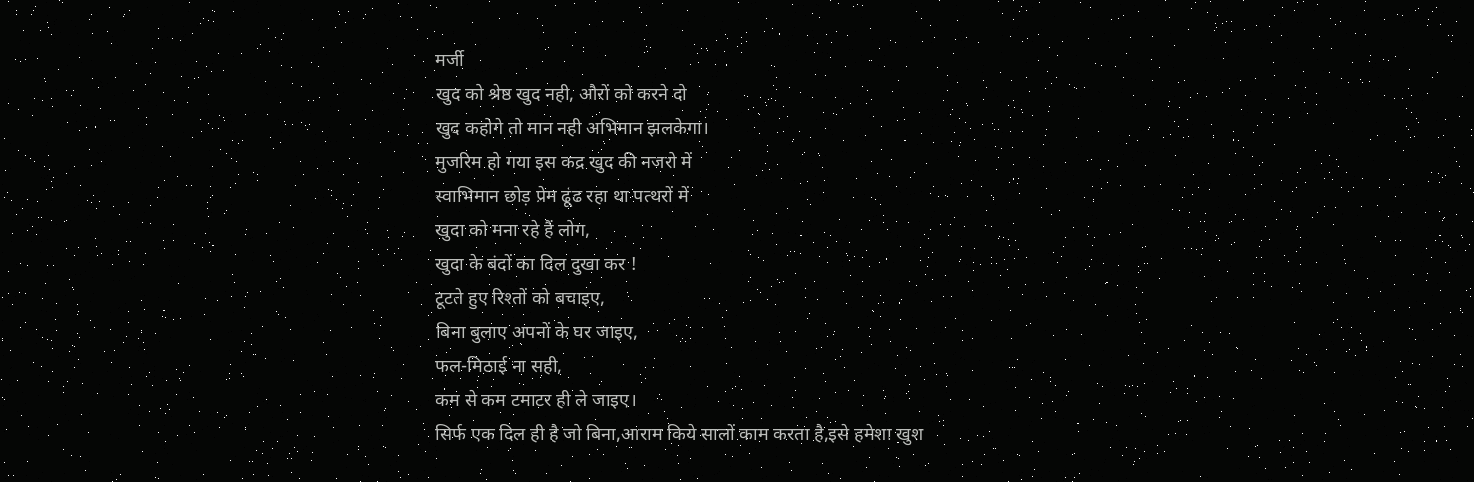मर्जी
खुद को श्रेष्ठ खुद नही, औरों को करने दो
खुद कहोगे तो मान नही अभिमान झलकेगा।
मुजरिम हो गया इस कद्र खुद की नजरो में
स्वाभिमान छोड़ प्रेम ढूंढ रहा था पत्थरों में
खुदा को मना रहे हैं लोग,
खुदा के बंदों का दिल दुखा कर !
टूटते हुए रिश्तों को बचाइए,
बिना बुलाए अपनों के घर जाइए,
फल-मिठाई ना सही,
कम से कम टमाटर ही ले जाइए।
सिर्फ एक दिल ही है जो बिना,आराम किये सालों काम करता है,इसे हमेशा खुश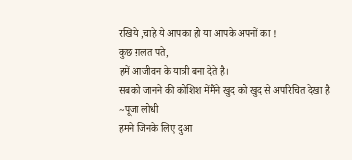रखिये ,चाहे ये आपका हो या आपके अपनों का !
कुछ ग़लत पते,
हमें आजीवन के यात्री बना देते है।
सबको जानने की कोशिश मेंमैंने खुद को खुद से अपरिचित देखा है
~पूजा लोधी
हमने जिनके लिए दुआ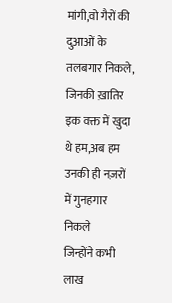मांगी,वो गैरों की दुआओं के तलबगार निकले,
जिनकी ख़ातिर इक वक्त में खुदा थे हम,अब हम उनकी ही नज़रों में गुनहगार निकले
जिन्होंने कभी लाख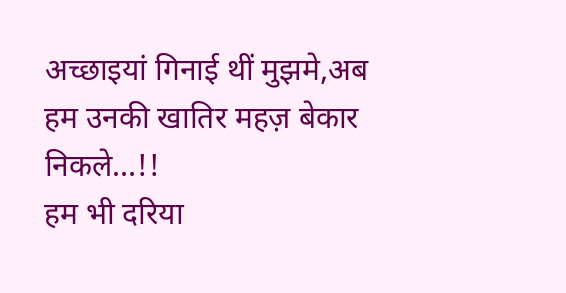अच्छाइयां गिनाई थीं मुझमे,अब हम उनकी खातिर महज़ बेकार निकले…!!
हम भी दरिया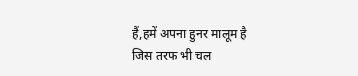हैं,हमें अपना हुनर मालूम है
जिस तरफ भी चल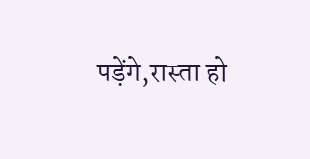पड़ेंगे,रास्ता हो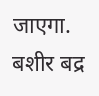जाएगा.
बशीर बद्र